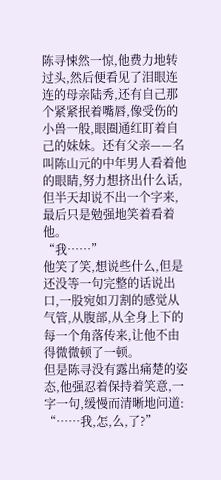陈寻悚然一惊,他费力地转过头,然后便看见了泪眼连连的母亲陆秀,还有自己那个紧紧抿着嘴唇,像受伤的小兽一般,眼圈通红盯着自己的妹妹。还有父亲——名叫陈山元的中年男人看着他的眼睛,努力想挤出什么话,但半天却说不出一个字来,最后只是勉强地笑着看着他。
“我……”
他笑了笑,想说些什么,但是还没等一句完整的话说出口,一股宛如刀割的感觉从气管,从腹部,从全身上下的每一个角落传来,让他不由得微微顿了一顿。
但是陈寻没有露出痛楚的姿态,他强忍着保持着笑意,一字一句,缓慢而清晰地问道:
“……我,怎,么,了?”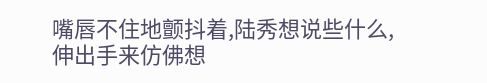嘴唇不住地颤抖着,陆秀想说些什么,伸出手来仿佛想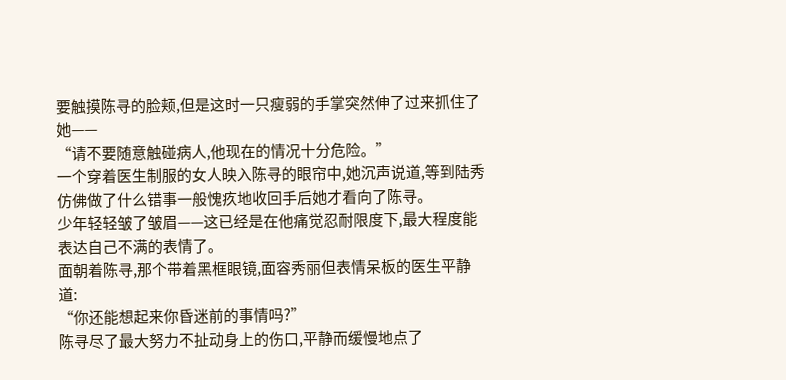要触摸陈寻的脸颊,但是这时一只瘦弱的手掌突然伸了过来抓住了她——
“请不要随意触碰病人,他现在的情况十分危险。”
一个穿着医生制服的女人映入陈寻的眼帘中,她沉声说道,等到陆秀仿佛做了什么错事一般愧疚地收回手后她才看向了陈寻。
少年轻轻皱了皱眉——这已经是在他痛觉忍耐限度下,最大程度能表达自己不满的表情了。
面朝着陈寻,那个带着黑框眼镜,面容秀丽但表情呆板的医生平静道:
“你还能想起来你昏迷前的事情吗?”
陈寻尽了最大努力不扯动身上的伤口,平静而缓慢地点了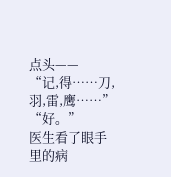点头——
“记,得……刀,羽,雷,鹰……”
“好。”
医生看了眼手里的病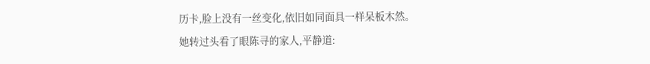历卡,脸上没有一丝变化,依旧如同面具一样呆板木然。
她转过头看了眼陈寻的家人,平静道: